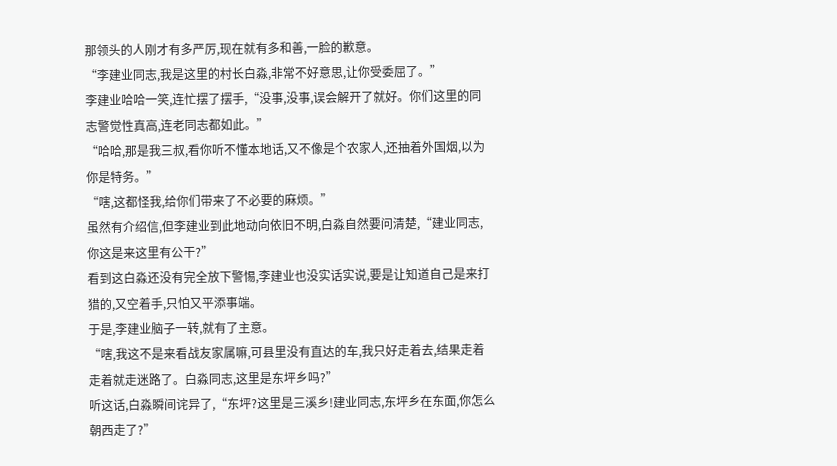那领头的人刚才有多严厉,现在就有多和善,一脸的歉意。
“李建业同志,我是这里的村长白淼,非常不好意思,让你受委屈了。”
李建业哈哈一笑,连忙摆了摆手,“没事,没事,误会解开了就好。你们这里的同志警觉性真高,连老同志都如此。”
“哈哈,那是我三叔,看你听不懂本地话,又不像是个农家人,还抽着外国烟,以为你是特务。”
“嗐,这都怪我,给你们带来了不必要的麻烦。”
虽然有介绍信,但李建业到此地动向依旧不明,白淼自然要问清楚,“建业同志,你这是来这里有公干?”
看到这白淼还没有完全放下警惕,李建业也没实话实说,要是让知道自己是来打猎的,又空着手,只怕又平添事端。
于是,李建业脑子一转,就有了主意。
“嗐,我这不是来看战友家属嘛,可县里没有直达的车,我只好走着去,结果走着走着就走迷路了。白淼同志,这里是东坪乡吗?”
听这话,白淼瞬间诧异了,“东坪?这里是三溪乡!建业同志,东坪乡在东面,你怎么朝西走了?”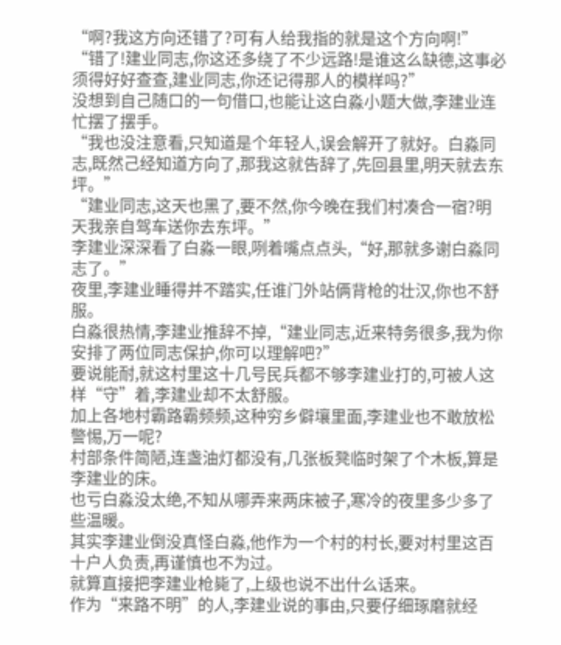“啊?我这方向还错了?可有人给我指的就是这个方向啊!”
“错了!建业同志,你这还多绕了不少远路!是谁这么缺德,这事必须得好好查查,建业同志,你还记得那人的模样吗?”
没想到自己随口的一句借口,也能让这白淼小题大做,李建业连忙摆了摆手。
“我也没注意看,只知道是个年轻人,误会解开了就好。白淼同志,既然己经知道方向了,那我这就告辞了,先回县里,明天就去东坪。”
“建业同志,这天也黑了,要不然,你今晚在我们村凑合一宿?明天我亲自驾车送你去东坪。”
李建业深深看了白淼一眼,咧着嘴点点头,“好,那就多谢白淼同志了。”
夜里,李建业睡得并不踏实,任谁门外站俩背枪的壮汉,你也不舒服。
白淼很热情,李建业推辞不掉,“建业同志,近来特务很多,我为你安排了两位同志保护,你可以理解吧?”
要说能耐,就这村里这十几号民兵都不够李建业打的,可被人这样“守”着,李建业却不太舒服。
加上各地村霸路霸频频,这种穷乡僻壤里面,李建业也不敢放松警惕,万一呢?
村部条件简陋,连盏油灯都没有,几张板凳临时架了个木板,算是李建业的床。
也亏白淼没太绝,不知从哪弄来两床被子,寒冷的夜里多少多了些温暖。
其实李建业倒没真怪白淼,他作为一个村的村长,要对村里这百十户人负责,再谨慎也不为过。
就算直接把李建业枪毙了,上级也说不出什么话来。
作为“来路不明”的人,李建业说的事由,只要仔细琢磨就经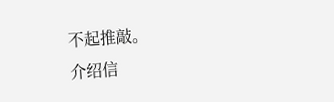不起推敲。
介绍信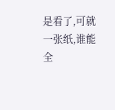是看了,可就一张纸,谁能全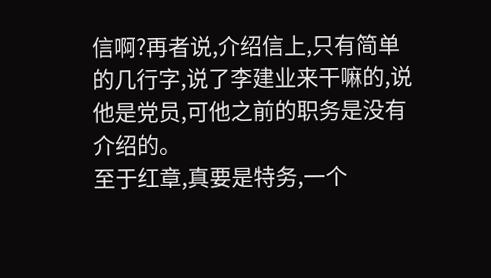信啊?再者说,介绍信上,只有简单的几行字,说了李建业来干嘛的,说他是党员,可他之前的职务是没有介绍的。
至于红章,真要是特务,一个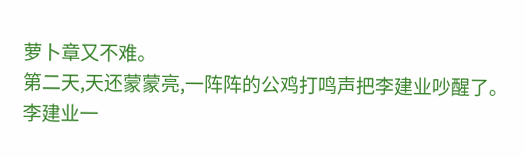萝卜章又不难。
第二天,天还蒙蒙亮,一阵阵的公鸡打鸣声把李建业吵醒了。
李建业一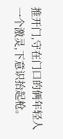推开门,守在门口的俩年轻人一个激灵,下意识抬起枪。